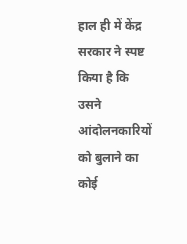हाल ही में केंद्र सरकार ने स्पष्ट किया है कि उसने आंदोलनकारियों को बुलाने का कोई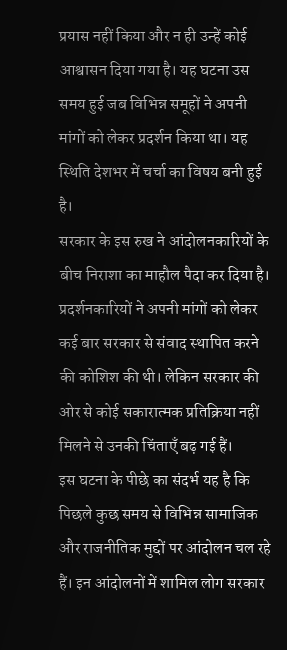प्रयास नहीं किया और न ही उन्हें कोई आश्वासन दिया गया है। यह घटना उस समय हुई जब विभिन्न समूहों ने अपनी मांगों को लेकर प्रदर्शन किया था। यह स्थिति देशभर में चर्चा का विषय बनी हुई है।
सरकार के इस रुख ने आंदोलनकारियों के बीच निराशा का माहौल पैदा कर दिया है। प्रदर्शनकारियों ने अपनी मांगों को लेकर कई बार सरकार से संवाद स्थापित करने की कोशिश की थी। लेकिन सरकार की ओर से कोई सकारात्मक प्रतिक्रिया नहीं मिलने से उनकी चिंताएँ बढ़ गई हैं।
इस घटना के पीछे का संदर्भ यह है कि पिछले कुछ समय से विभिन्न सामाजिक और राजनीतिक मुद्दों पर आंदोलन चल रहे हैं। इन आंदोलनों में शामिल लोग सरकार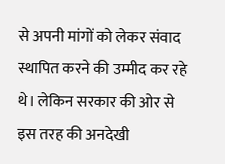से अपनी मांगों को लेकर संवाद स्थापित करने की उम्मीद कर रहे थे। लेकिन सरकार की ओर से इस तरह की अनदेखी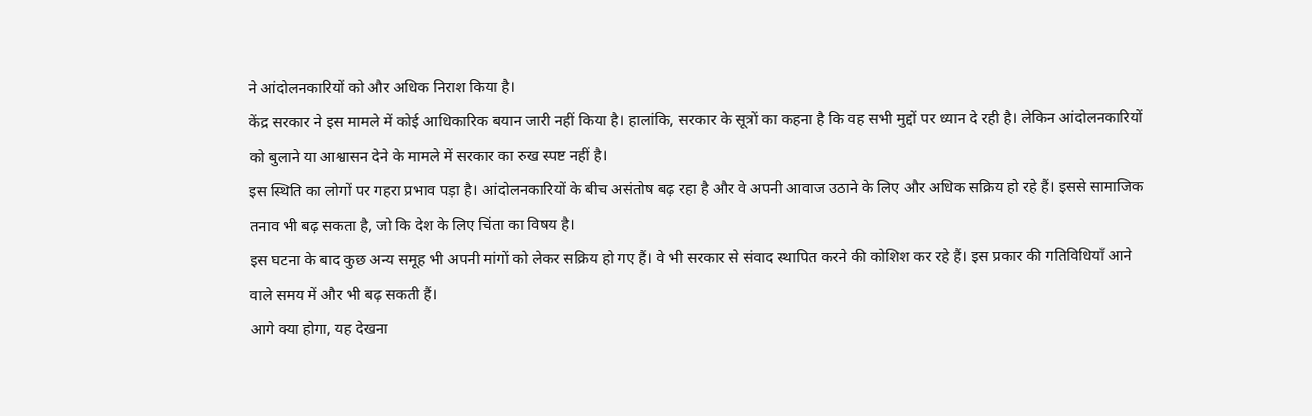ने आंदोलनकारियों को और अधिक निराश किया है।
केंद्र सरकार ने इस मामले में कोई आधिकारिक बयान जारी नहीं किया है। हालांकि, सरकार के सूत्रों का कहना है कि वह सभी मुद्दों पर ध्यान दे रही है। लेकिन आंदोलनकारियों को बुलाने या आश्वासन देने के मामले में सरकार का रुख स्पष्ट नहीं है।
इस स्थिति का लोगों पर गहरा प्रभाव पड़ा है। आंदोलनकारियों के बीच असंतोष बढ़ रहा है और वे अपनी आवाज उठाने के लिए और अधिक सक्रिय हो रहे हैं। इससे सामाजिक तनाव भी बढ़ सकता है, जो कि देश के लिए चिंता का विषय है।
इस घटना के बाद कुछ अन्य समूह भी अपनी मांगों को लेकर सक्रिय हो गए हैं। वे भी सरकार से संवाद स्थापित करने की कोशिश कर रहे हैं। इस प्रकार की गतिविधियाँ आने वाले समय में और भी बढ़ सकती हैं।
आगे क्या होगा, यह देखना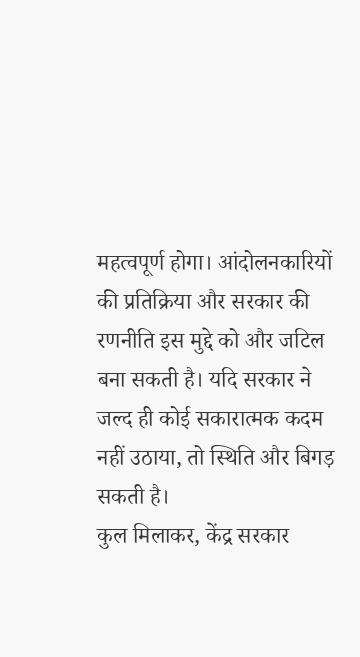महत्वपूर्ण होगा। आंदोलनकारियों की प्रतिक्रिया और सरकार की रणनीति इस मुद्दे को और जटिल बना सकती है। यदि सरकार ने जल्द ही कोई सकारात्मक कदम नहीं उठाया, तो स्थिति और बिगड़ सकती है।
कुल मिलाकर, केंद्र सरकार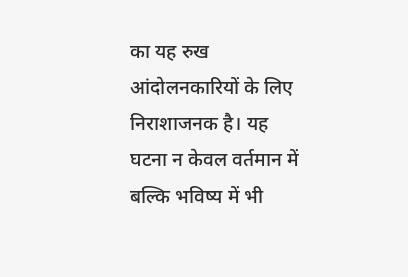का यह रुख आंदोलनकारियों के लिए निराशाजनक है। यह घटना न केवल वर्तमान में बल्कि भविष्य में भी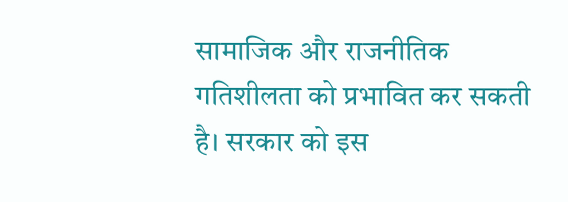सामाजिक और राजनीतिक गतिशीलता को प्रभावित कर सकती है। सरकार को इस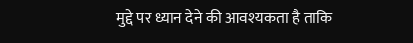मुद्दे पर ध्यान देने की आवश्यकता है ताकि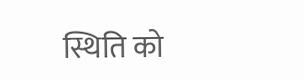स्थिति को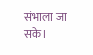संभाला जा सके।